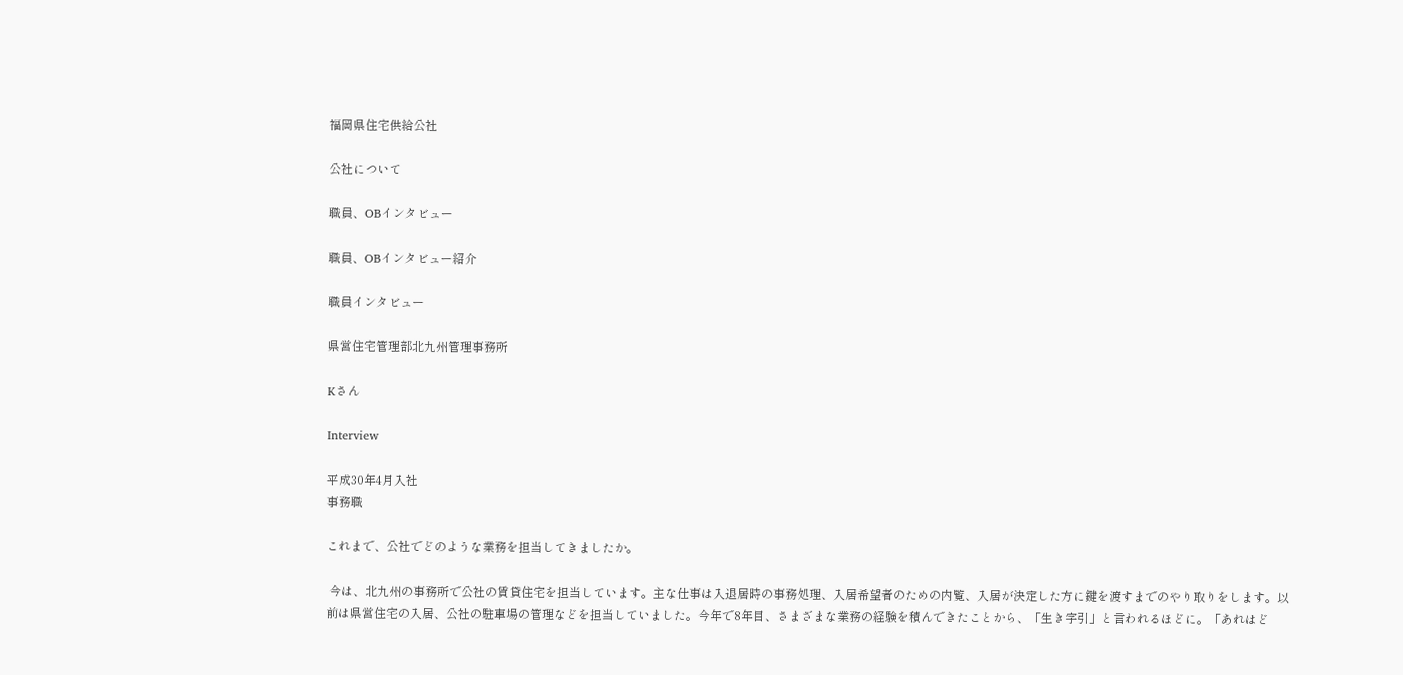福岡県住宅供給公社

公社について

職員、OBインタビュー

職員、OBインタビュー紹介

職員インタビュー

県営住宅管理部北九州管理事務所

Kさん

Interview

平成30年4月入社
事務職

これまで、公社でどのような業務を担当してきましたか。

 今は、北九州の事務所で公社の賃貸住宅を担当しています。主な仕事は入退居時の事務処理、入居希望者のための内覧、入居が決定した方に鍵を渡すまでのやり取りをします。以前は県営住宅の入居、公社の駐車場の管理などを担当していました。今年で8年目、さまざまな業務の経験を積んできたことから、「生き字引」と言われるほどに。「あれはど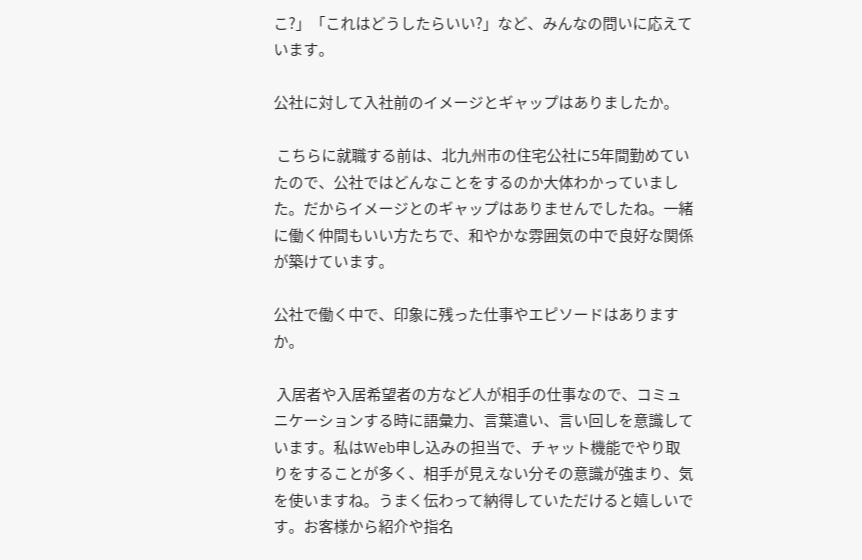こ?」「これはどうしたらいい?」など、みんなの問いに応えています。

公社に対して入社前のイメージとギャップはありましたか。

 こちらに就職する前は、北九州市の住宅公社に5年間勤めていたので、公社ではどんなことをするのか大体わかっていました。だからイメージとのギャップはありませんでしたね。一緒に働く仲間もいい方たちで、和やかな雰囲気の中で良好な関係が築けています。

公社で働く中で、印象に残った仕事やエピソードはありますか。

 入居者や入居希望者の方など人が相手の仕事なので、コミュニケーションする時に語彙力、言葉遣い、言い回しを意識しています。私はWeb申し込みの担当で、チャット機能でやり取りをすることが多く、相手が見えない分その意識が強まり、気を使いますね。うまく伝わって納得していただけると嬉しいです。お客様から紹介や指名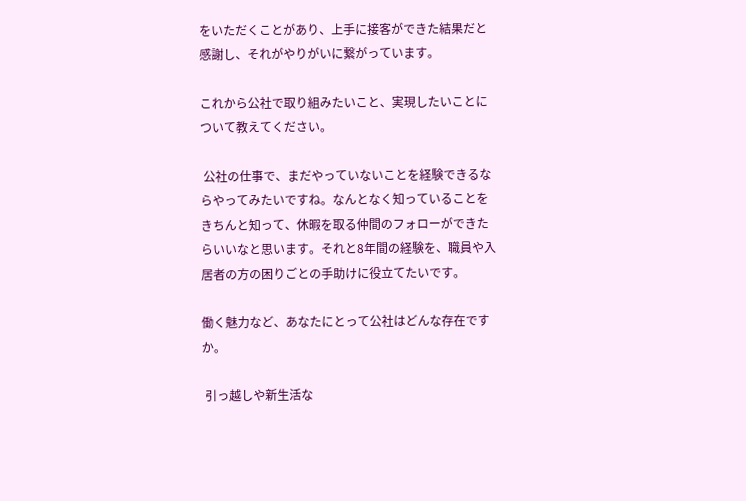をいただくことがあり、上手に接客ができた結果だと感謝し、それがやりがいに繋がっています。

これから公社で取り組みたいこと、実現したいことについて教えてください。

 公社の仕事で、まだやっていないことを経験できるならやってみたいですね。なんとなく知っていることをきちんと知って、休暇を取る仲間のフォローができたらいいなと思います。それと8年間の経験を、職員や入居者の方の困りごとの手助けに役立てたいです。

働く魅力など、あなたにとって公社はどんな存在ですか。

 引っ越しや新生活な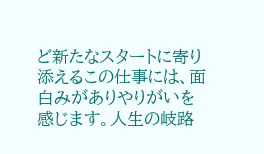ど新たなスタートに寄り添えるこの仕事には、面白みがありやりがいを感じます。人生の岐路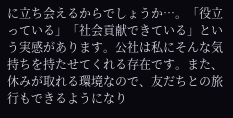に立ち会えるからでしょうか…。「役立っている」「社会貢献できている」という実感があります。公社は私にそんな気持ちを持たせてくれる存在です。また、休みが取れる環境なので、友だちとの旅行もできるようになり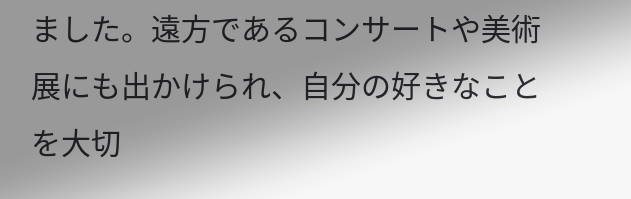ました。遠方であるコンサートや美術展にも出かけられ、自分の好きなことを大切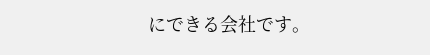にできる会社です。